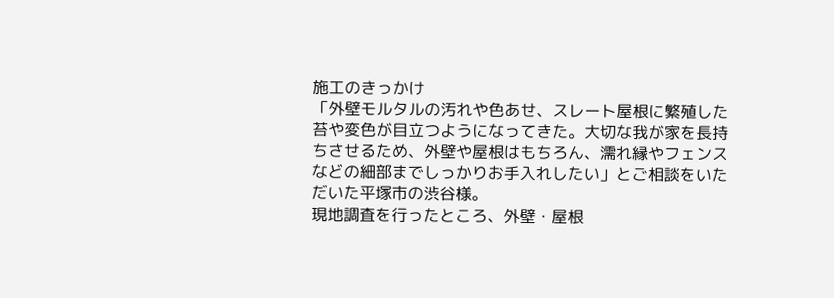施工のきっかけ
「外壁モルタルの汚れや色あせ、スレート屋根に繁殖した苔や変色が目立つようになってきた。大切な我が家を長持ちさせるため、外壁や屋根はもちろん、濡れ縁やフェンスなどの細部までしっかりお手入れしたい」とご相談をいただいた平塚市の渋谷様。
現地調査を行ったところ、外壁・屋根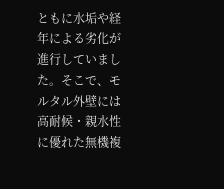ともに水垢や経年による劣化が進行していました。そこで、モルタル外壁には高耐候・親水性に優れた無機複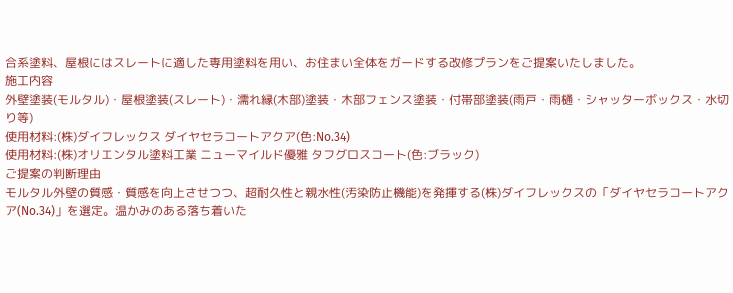合系塗料、屋根にはスレートに適した専用塗料を用い、お住まい全体をガードする改修プランをご提案いたしました。
施工内容
外壁塗装(モルタル)・屋根塗装(スレート)・濡れ縁(木部)塗装・木部フェンス塗装・付帯部塗装(雨戸・雨樋・シャッターボックス・水切り等)
使用材料:(株)ダイフレックス ダイヤセラコートアクア(色:No.34)
使用材料:(株)オリエンタル塗料工業 ニューマイルド優雅 タフグロスコート(色:ブラック)
ご提案の判断理由
モルタル外壁の質感・質感を向上させつつ、超耐久性と親水性(汚染防止機能)を発揮する(株)ダイフレックスの「ダイヤセラコートアクア(No.34)」を選定。温かみのある落ち着いた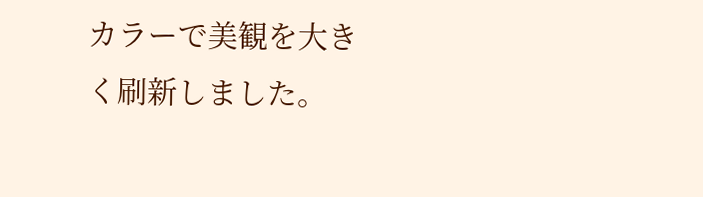カラーで美観を大きく刷新しました。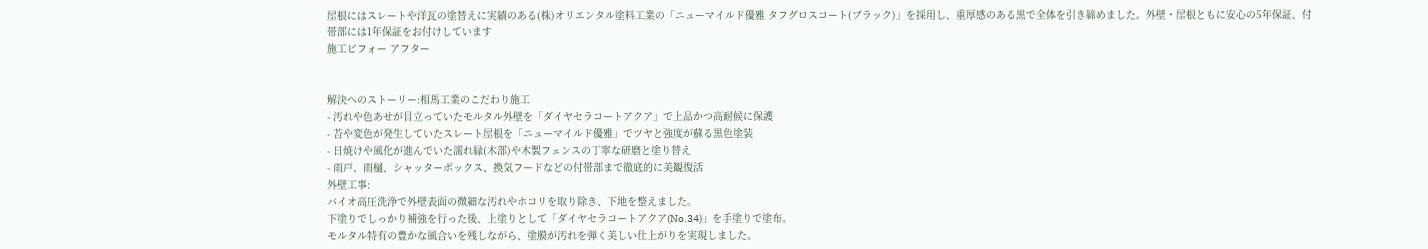屋根にはスレートや洋瓦の塗替えに実績のある(株)オリエンタル塗料工業の「ニューマイルド優雅 タフグロスコート(ブラック)」を採用し、重厚感のある黒で全体を引き締めました。外壁・屋根ともに安心の5年保証、付帯部には1年保証をお付けしています
施工ビフォー アフター


解決へのストーリー:相馬工業のこだわり施工
- 汚れや色あせが目立っていたモルタル外壁を「ダイヤセラコートアクア」で上品かつ高耐候に保護
- 苔や変色が発生していたスレート屋根を「ニューマイルド優雅」でツヤと強度が蘇る黒色塗装
- 日焼けや風化が進んでいた濡れ縁(木部)や木製フェンスの丁寧な研磨と塗り替え
- 雨戸、雨樋、シャッターボックス、換気フードなどの付帯部まで徹底的に美観復活
外壁工事:
バイオ高圧洗浄で外壁表面の微細な汚れやホコリを取り除き、下地を整えました。
下塗りでしっかり補強を行った後、上塗りとして「ダイヤセラコートアクア(No.34)」を手塗りで塗布。
モルタル特有の豊かな風合いを残しながら、塗膜が汚れを弾く美しい仕上がりを実現しました。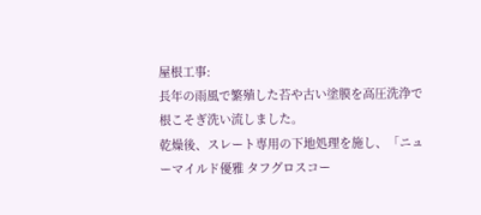屋根工事:
長年の雨風で繁殖した苔や古い塗膜を高圧洗浄で根こそぎ洗い流しました。
乾燥後、スレート専用の下地処理を施し、「ニューマイルド優雅 タフグロスコー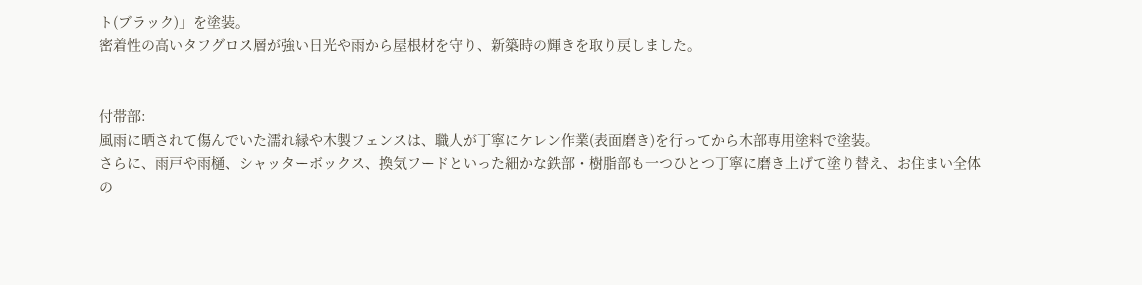ト(ブラック)」を塗装。
密着性の高いタフグロス層が強い日光や雨から屋根材を守り、新築時の輝きを取り戻しました。


付帯部:
風雨に晒されて傷んでいた濡れ縁や木製フェンスは、職人が丁寧にケレン作業(表面磨き)を行ってから木部専用塗料で塗装。
さらに、雨戸や雨樋、シャッターボックス、換気フードといった細かな鉄部・樹脂部も一つひとつ丁寧に磨き上げて塗り替え、お住まい全体の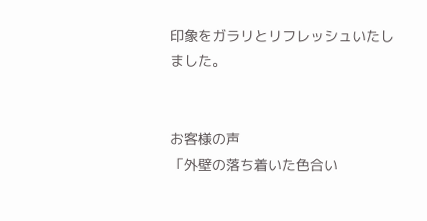印象をガラリとリフレッシュいたしました。


お客様の声
「外壁の落ち着いた色合い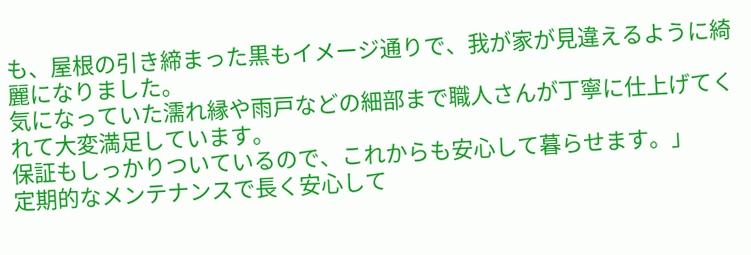も、屋根の引き締まった黒もイメージ通りで、我が家が見違えるように綺麗になりました。
気になっていた濡れ縁や雨戸などの細部まで職人さんが丁寧に仕上げてくれて大変満足しています。
保証もしっかりついているので、これからも安心して暮らせます。」
定期的なメンテナンスで長く安心して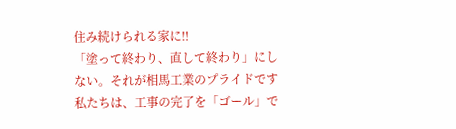住み続けられる家に‼
「塗って終わり、直して終わり」にしない。それが相馬工業のプライドです
私たちは、工事の完了を「ゴール」で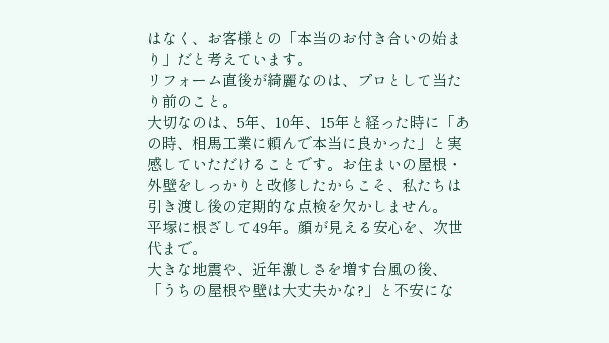はなく、お客様との「本当のお付き合いの始まり」だと考えています。
リフォーム直後が綺麗なのは、プロとして当たり前のこと。
大切なのは、5年、10年、15年と経った時に「あの時、相馬工業に頼んで本当に良かった」と実感していただけることです。お住まいの屋根・外壁をしっかりと改修したからこそ、私たちは引き渡し後の定期的な点検を欠かしません。
平塚に根ざして49年。顔が見える安心を、次世代まで。
大きな地震や、近年激しさを増す台風の後、「うちの屋根や壁は大丈夫かな?」と不安にな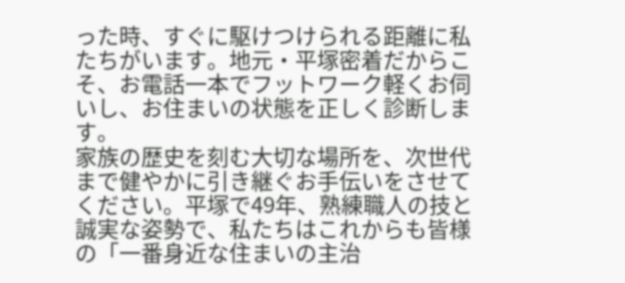った時、すぐに駆けつけられる距離に私たちがいます。地元・平塚密着だからこそ、お電話一本でフットワーク軽くお伺いし、お住まいの状態を正しく診断します。
家族の歴史を刻む大切な場所を、次世代まで健やかに引き継ぐお手伝いをさせてください。平塚で49年、熟練職人の技と誠実な姿勢で、私たちはこれからも皆様の「一番身近な住まいの主治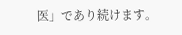医」であり続けます。